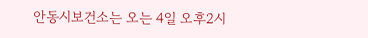안동시보건소는 오는 4일 오후2시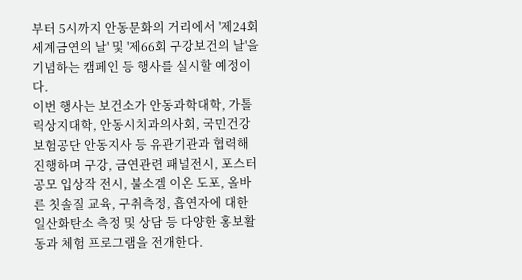부터 5시까지 안동문화의 거리에서 '제24회 세계금연의 날' 및 '제66회 구강보건의 날'을 기념하는 캠페인 등 행사를 실시할 예정이다.
이번 행사는 보건소가 안동과학대학, 가톨릭상지대학, 안동시치과의사회, 국민건강보험공단 안동지사 등 유관기관과 협력해 진행하며 구강, 금연관련 패널전시, 포스터 공모 입상작 전시, 불소겔 이온 도포, 올바른 칫솔질 교육, 구취측정, 흡연자에 대한 일산화탄소 측정 및 상담 등 다양한 홍보활동과 체험 프로그램을 전개한다.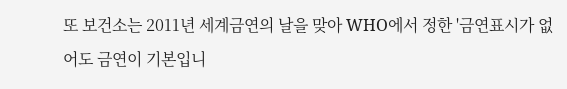또 보건소는 2011년 세계금연의 날을 맞아 WHO에서 정한 '금연표시가 없어도 금연이 기본입니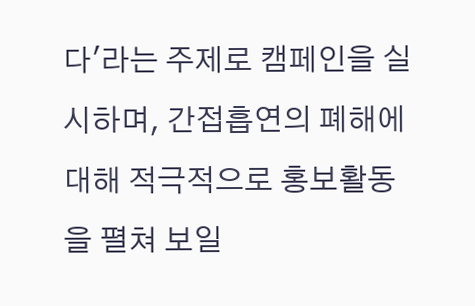다'라는 주제로 캠페인을 실시하며, 간접흡연의 폐해에 대해 적극적으로 홍보활동을 펼쳐 보일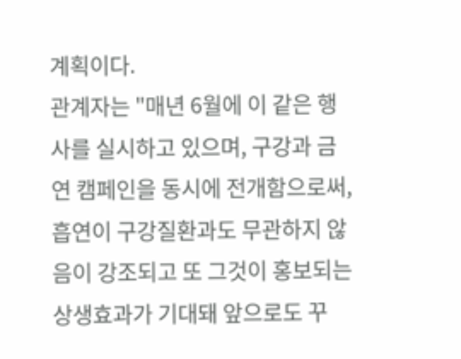계획이다.
관계자는 "매년 6월에 이 같은 행사를 실시하고 있으며, 구강과 금연 캠페인을 동시에 전개함으로써, 흡연이 구강질환과도 무관하지 않음이 강조되고 또 그것이 홍보되는 상생효과가 기대돼 앞으로도 꾸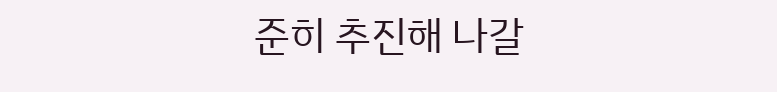준히 추진해 나갈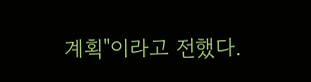계획"이라고 전했다.